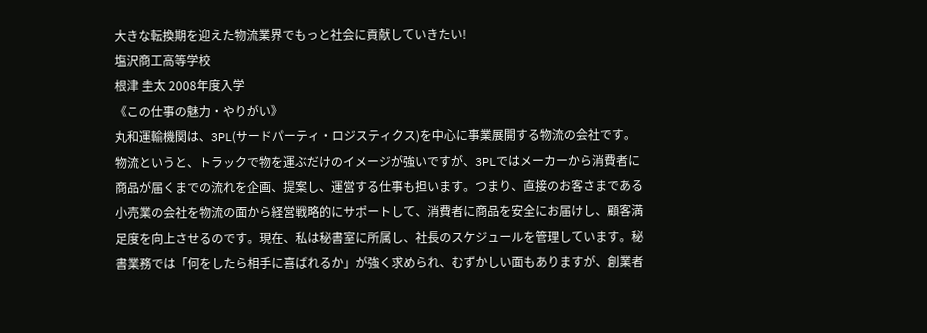大きな転換期を迎えた物流業界でもっと社会に貢献していきたい!
塩沢商工高等学校
根津 圭太 2008年度入学
《この仕事の魅力・やりがい》
丸和運輸機関は、3PL(サードパーティ・ロジスティクス)を中心に事業展開する物流の会社です。物流というと、トラックで物を運ぶだけのイメージが強いですが、3PLではメーカーから消費者に商品が届くまでの流れを企画、提案し、運営する仕事も担います。つまり、直接のお客さまである小売業の会社を物流の面から経営戦略的にサポートして、消費者に商品を安全にお届けし、顧客満足度を向上させるのです。現在、私は秘書室に所属し、社長のスケジュールを管理しています。秘書業務では「何をしたら相手に喜ばれるか」が強く求められ、むずかしい面もありますが、創業者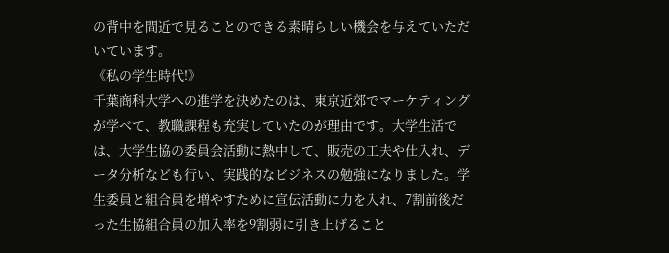の背中を間近で見ることのできる素晴らしい機会を与えていただいています。
《私の学生時代!》
千葉商科大学への進学を決めたのは、東京近郊でマーケティングが学べて、教職課程も充実していたのが理由です。大学生活では、大学生協の委員会活動に熱中して、販売の工夫や仕入れ、データ分析なども行い、実践的なビジネスの勉強になりました。学生委員と組合員を増やすために宣伝活動に力を入れ、7割前後だった生協組合員の加入率を9割弱に引き上げること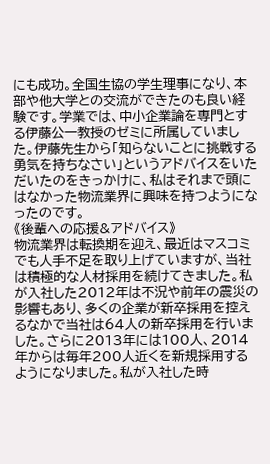にも成功。全国生協の学生理事になり、本部や他大学との交流ができたのも良い経験です。学業では、中小企業論を専門とする伊藤公一教授のゼミに所属していました。伊藤先生から「知らないことに挑戦する勇気を持ちなさい」というアドバイスをいただいたのをきっかけに、私はそれまで頭にはなかった物流業界に興味を持つようになったのです。
《後輩への応援&アドバイス》
物流業界は転換期を迎え、最近はマスコミでも人手不足を取り上げていますが、当社は積極的な人材採用を続けてきました。私が入社した2012年は不況や前年の震災の影響もあり、多くの企業が新卒採用を控えるなかで当社は64人の新卒採用を行いました。さらに2013年には100人、2014年からは毎年200人近くを新規採用するようになりました。私が入社した時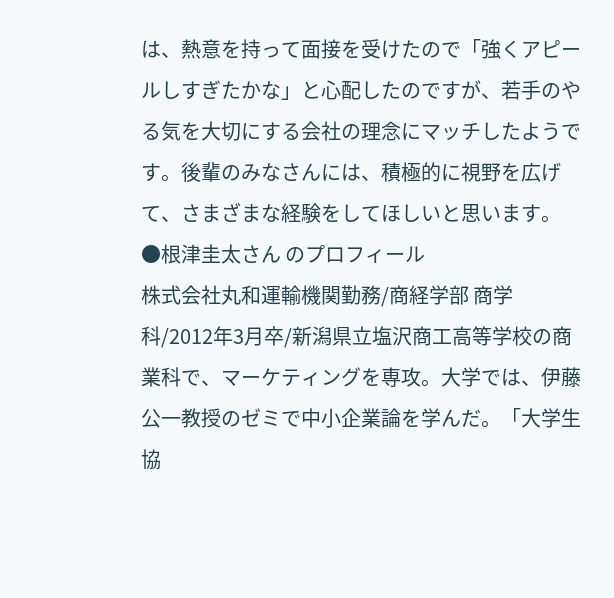は、熱意を持って面接を受けたので「強くアピールしすぎたかな」と心配したのですが、若手のやる気を大切にする会社の理念にマッチしたようです。後輩のみなさんには、積極的に視野を広げて、さまざまな経験をしてほしいと思います。
●根津圭太さん のプロフィール
株式会社丸和運輸機関勤務/商経学部 商学科/2012年3月卒/新潟県立塩沢商工高等学校の商業科で、マーケティングを専攻。大学では、伊藤公一教授のゼミで中小企業論を学んだ。「大学生協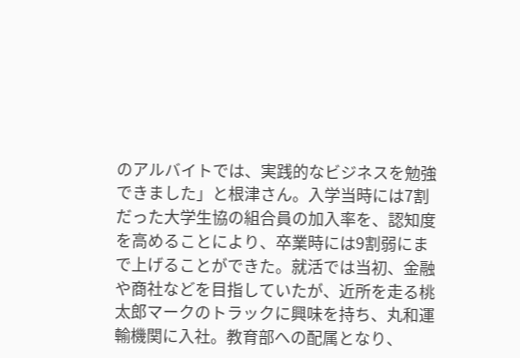のアルバイトでは、実践的なビジネスを勉強できました」と根津さん。入学当時には7割だった大学生協の組合員の加入率を、認知度を高めることにより、卒業時には9割弱にまで上げることができた。就活では当初、金融や商社などを目指していたが、近所を走る桃太郎マークのトラックに興味を持ち、丸和運輸機関に入社。教育部への配属となり、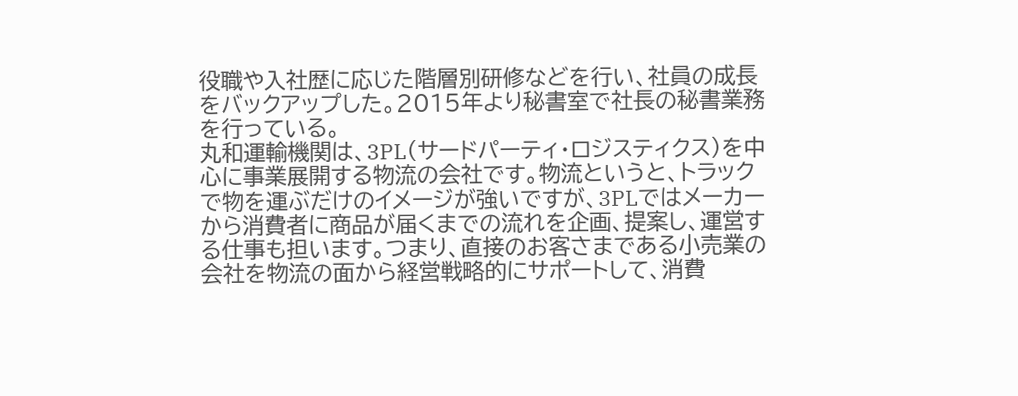役職や入社歴に応じた階層別研修などを行い、社員の成長をバックアップした。2015年より秘書室で社長の秘書業務を行っている。
丸和運輸機関は、3PL(サードパーティ・ロジスティクス)を中心に事業展開する物流の会社です。物流というと、トラックで物を運ぶだけのイメージが強いですが、3PLではメーカーから消費者に商品が届くまでの流れを企画、提案し、運営する仕事も担います。つまり、直接のお客さまである小売業の会社を物流の面から経営戦略的にサポートして、消費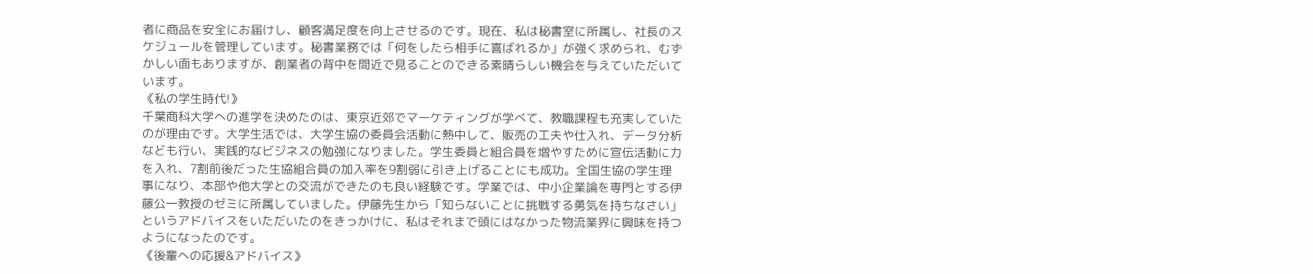者に商品を安全にお届けし、顧客満足度を向上させるのです。現在、私は秘書室に所属し、社長のスケジュールを管理しています。秘書業務では「何をしたら相手に喜ばれるか」が強く求められ、むずかしい面もありますが、創業者の背中を間近で見ることのできる素晴らしい機会を与えていただいています。
《私の学生時代!》
千葉商科大学への進学を決めたのは、東京近郊でマーケティングが学べて、教職課程も充実していたのが理由です。大学生活では、大学生協の委員会活動に熱中して、販売の工夫や仕入れ、データ分析なども行い、実践的なビジネスの勉強になりました。学生委員と組合員を増やすために宣伝活動に力を入れ、7割前後だった生協組合員の加入率を9割弱に引き上げることにも成功。全国生協の学生理事になり、本部や他大学との交流ができたのも良い経験です。学業では、中小企業論を専門とする伊藤公一教授のゼミに所属していました。伊藤先生から「知らないことに挑戦する勇気を持ちなさい」というアドバイスをいただいたのをきっかけに、私はそれまで頭にはなかった物流業界に興味を持つようになったのです。
《後輩への応援&アドバイス》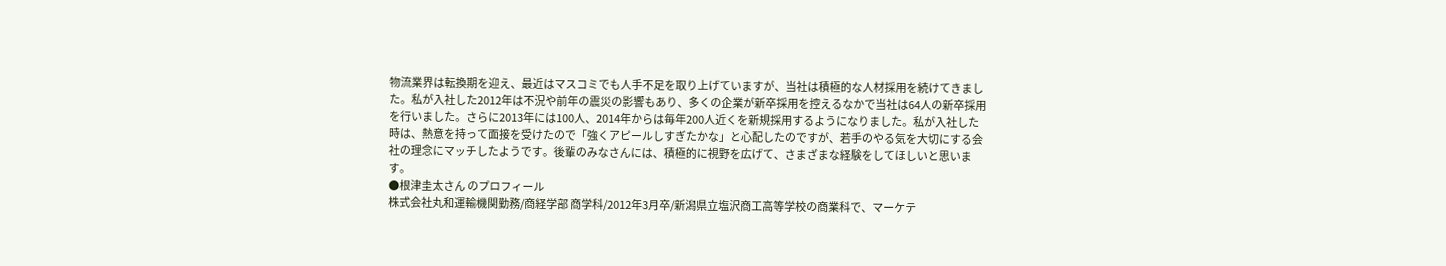物流業界は転換期を迎え、最近はマスコミでも人手不足を取り上げていますが、当社は積極的な人材採用を続けてきました。私が入社した2012年は不況や前年の震災の影響もあり、多くの企業が新卒採用を控えるなかで当社は64人の新卒採用を行いました。さらに2013年には100人、2014年からは毎年200人近くを新規採用するようになりました。私が入社した時は、熱意を持って面接を受けたので「強くアピールしすぎたかな」と心配したのですが、若手のやる気を大切にする会社の理念にマッチしたようです。後輩のみなさんには、積極的に視野を広げて、さまざまな経験をしてほしいと思います。
●根津圭太さん のプロフィール
株式会社丸和運輸機関勤務/商経学部 商学科/2012年3月卒/新潟県立塩沢商工高等学校の商業科で、マーケテ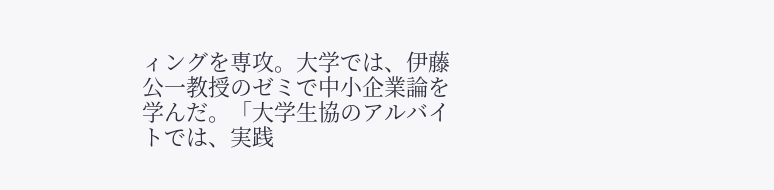ィングを専攻。大学では、伊藤公一教授のゼミで中小企業論を学んだ。「大学生協のアルバイトでは、実践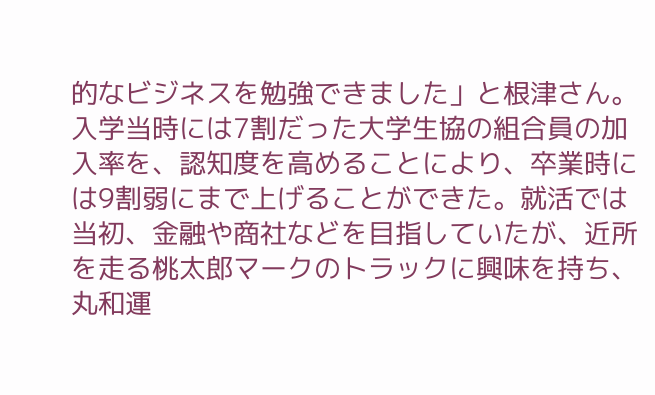的なビジネスを勉強できました」と根津さん。入学当時には7割だった大学生協の組合員の加入率を、認知度を高めることにより、卒業時には9割弱にまで上げることができた。就活では当初、金融や商社などを目指していたが、近所を走る桃太郎マークのトラックに興味を持ち、丸和運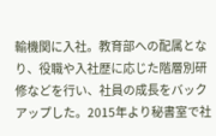輸機関に入社。教育部への配属となり、役職や入社歴に応じた階層別研修などを行い、社員の成長をバックアップした。2015年より秘書室で社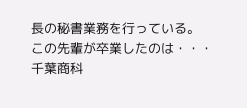長の秘書業務を行っている。
この先輩が卒業したのは・・・
千葉商科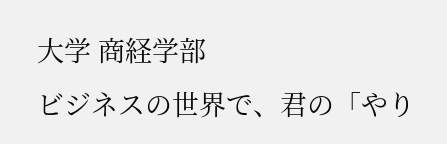大学 商経学部
ビジネスの世界で、君の「やり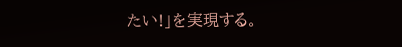たい!」を実現する。